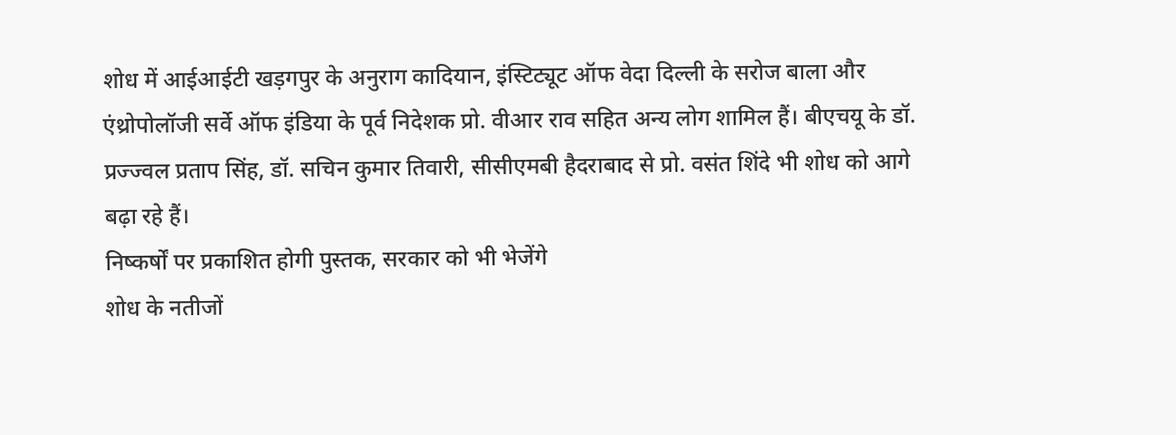शोध में आईआईटी खड़गपुर के अनुराग कादियान, इंस्टिट्यूट ऑफ वेदा दिल्ली के सरोज बाला और एंथ्रोपोलॉजी सर्वे ऑफ इंडिया के पूर्व निदेशक प्रो. वीआर राव सहित अन्य लोग शामिल हैं। बीएचयू के डॉ. प्रज्ज्वल प्रताप सिंह, डॉ. सचिन कुमार तिवारी, सीसीएमबी हैदराबाद से प्रो. वसंत शिंदे भी शोध को आगे बढ़ा रहे हैं।
निष्कर्षों पर प्रकाशित होगी पुस्तक, सरकार को भी भेजेंगे
शोध के नतीजों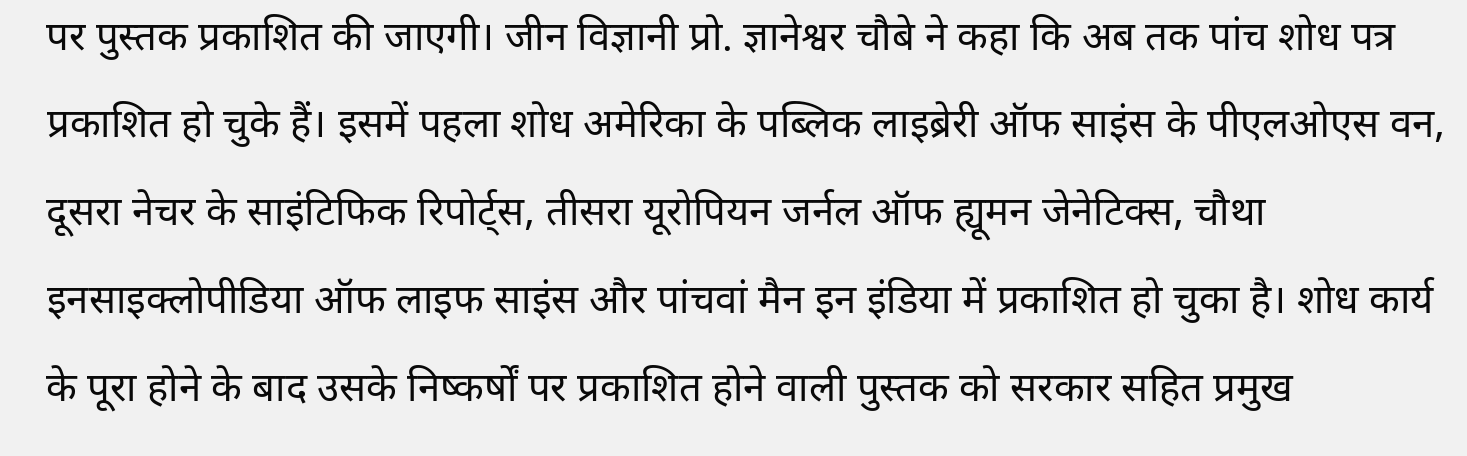पर पुस्तक प्रकाशित की जाएगी। जीन विज्ञानी प्रो. ज्ञानेश्वर चौबे ने कहा कि अब तक पांच शोध पत्र प्रकाशित हो चुके हैं। इसमें पहला शोध अमेरिका के पब्लिक लाइब्रेरी ऑफ साइंस के पीएलओएस वन, दूसरा नेचर के साइंटिफिक रिपोर्ट्स, तीसरा यूरोपियन जर्नल ऑफ ह्यूमन जेनेटिक्स, चौथा इनसाइक्लोपीडिया ऑफ लाइफ साइंस और पांचवां मैन इन इंडिया में प्रकाशित हो चुका है। शोध कार्य के पूरा होने के बाद उसके निष्कर्षों पर प्रकाशित होने वाली पुस्तक को सरकार सहित प्रमुख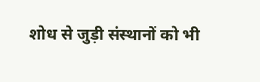शोध से जुड़ी संस्थानों को भी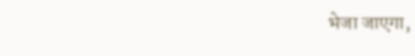भेजा जाएगा,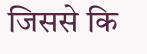जिससे कि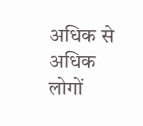अधिक से अधिक लोगों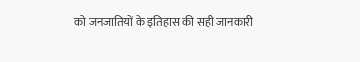को जनजातियों के इतिहास की सही जानकारी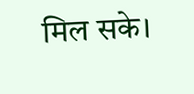मिल सके।